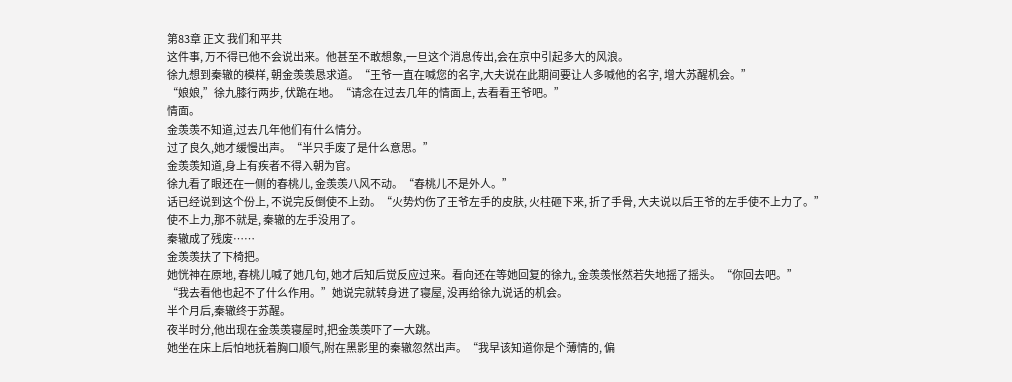第83章 正文 我们和平共
这件事, 万不得已他不会说出来。他甚至不敢想象,一旦这个消息传出,会在京中引起多大的风浪。
徐九想到秦辙的模样, 朝金羡羡恳求道。“王爷一直在喊您的名字,大夫说在此期间要让人多喊他的名字, 增大苏醒机会。”
“娘娘,”徐九膝行两步, 伏跪在地。“请念在过去几年的情面上, 去看看王爷吧。”
情面。
金羡羡不知道,过去几年他们有什么情分。
过了良久,她才缓慢出声。“半只手废了是什么意思。”
金羡羡知道,身上有疾者不得入朝为官。
徐九看了眼还在一侧的春桃儿, 金羡羡八风不动。“春桃儿不是外人。”
话已经说到这个份上, 不说完反倒使不上劲。“火势灼伤了王爷左手的皮肤, 火柱砸下来, 折了手骨, 大夫说以后王爷的左手使不上力了。”
使不上力,那不就是, 秦辙的左手没用了。
秦辙成了残废……
金羡羡扶了下椅把。
她恍神在原地, 春桃儿喊了她几句, 她才后知后觉反应过来。看向还在等她回复的徐九, 金羡羡怅然若失地摇了摇头。“你回去吧。”
“我去看他也起不了什么作用。”她说完就转身进了寝屋, 没再给徐九说话的机会。
半个月后,秦辙终于苏醒。
夜半时分,他出现在金羡羡寝屋时,把金羡羡吓了一大跳。
她坐在床上后怕地抚着胸口顺气,附在黑影里的秦辙忽然出声。“我早该知道你是个薄情的, 偏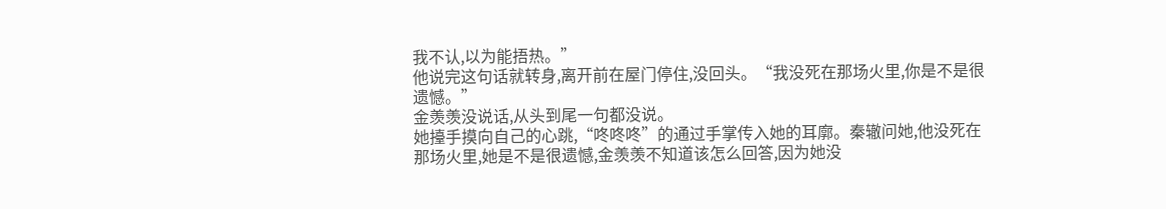我不认,以为能捂热。”
他说完这句话就转身,离开前在屋门停住,没回头。“我没死在那场火里,你是不是很遗憾。”
金羡羡没说话,从头到尾一句都没说。
她擡手摸向自己的心跳,“咚咚咚”的通过手掌传入她的耳廓。秦辙问她,他没死在那场火里,她是不是很遗憾,金羡羡不知道该怎么回答,因为她没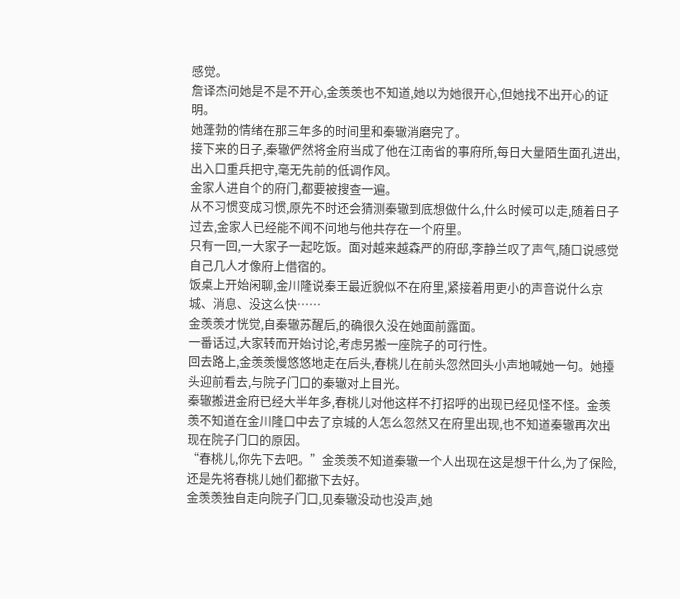感觉。
詹译杰问她是不是不开心,金羡羡也不知道,她以为她很开心,但她找不出开心的证明。
她蓬勃的情绪在那三年多的时间里和秦辙消磨完了。
接下来的日子,秦辙俨然将金府当成了他在江南省的事府所,每日大量陌生面孔进出,出入口重兵把守,毫无先前的低调作风。
金家人进自个的府门,都要被搜查一遍。
从不习惯变成习惯,原先不时还会猜测秦辙到底想做什么,什么时候可以走,随着日子过去,金家人已经能不闻不问地与他共存在一个府里。
只有一回,一大家子一起吃饭。面对越来越森严的府邸,李静兰叹了声气,随口说感觉自己几人才像府上借宿的。
饭桌上开始闲聊,金川隆说秦王最近貌似不在府里,紧接着用更小的声音说什么京城、消息、没这么快……
金羡羡才恍觉,自秦辙苏醒后,的确很久没在她面前露面。
一番话过,大家转而开始讨论,考虑另搬一座院子的可行性。
回去路上,金羡羡慢悠悠地走在后头,春桃儿在前头忽然回头小声地喊她一句。她擡头迎前看去,与院子门口的秦辙对上目光。
秦辙搬进金府已经大半年多,春桃儿对他这样不打招呼的出现已经见怪不怪。金羡羡不知道在金川隆口中去了京城的人怎么忽然又在府里出现,也不知道秦辙再次出现在院子门口的原因。
“春桃儿,你先下去吧。”金羡羡不知道秦辙一个人出现在这是想干什么,为了保险,还是先将春桃儿她们都撤下去好。
金羡羡独自走向院子门口,见秦辙没动也没声,她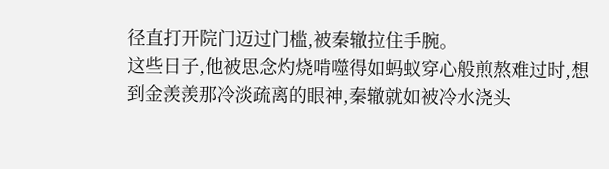径直打开院门迈过门槛,被秦辙拉住手腕。
这些日子,他被思念灼烧啃噬得如蚂蚁穿心般煎熬难过时,想到金羡羡那冷淡疏离的眼神,秦辙就如被冷水浇头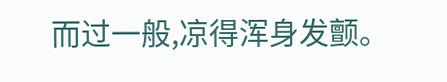而过一般,凉得浑身发颤。